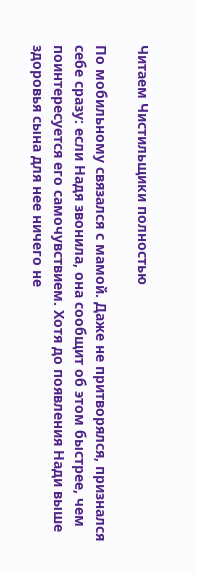Читаем Чистильщики полностью

По мобильному связался с мамой. Даже не притворялся, признался себе сразу: если Надя звонила, она сообщит об этом быстрее, чем поинтересуется его самочувствием. Хотя до появления Нади выше здоровья сына для нее ничего не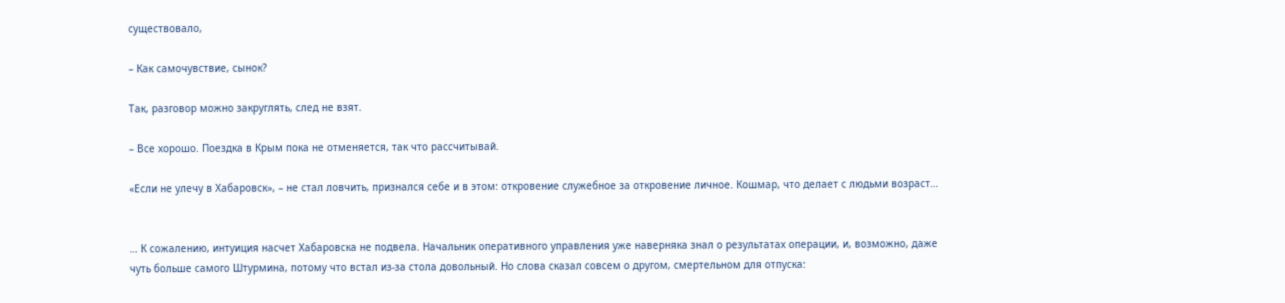существовало,

– Как самочувствие, сынок?

Так, разговор можно закруглять, след не взят.

– Все хорошо. Поездка в Крым пока не отменяется, так что рассчитывай.

«Если не улечу в Хабаровск», – не стал ловчить, признался себе и в этом: откровение служебное за откровение личное. Кошмар, что делает с людьми возраст…


… К сожалению, интуиция насчет Хабаровска не подвела. Начальник оперативного управления уже наверняка знал о результатах операции, и, возможно, даже чуть больше самого Штурмина, потому что встал из-за стола довольный. Но слова сказал совсем о другом, смертельном для отпуска: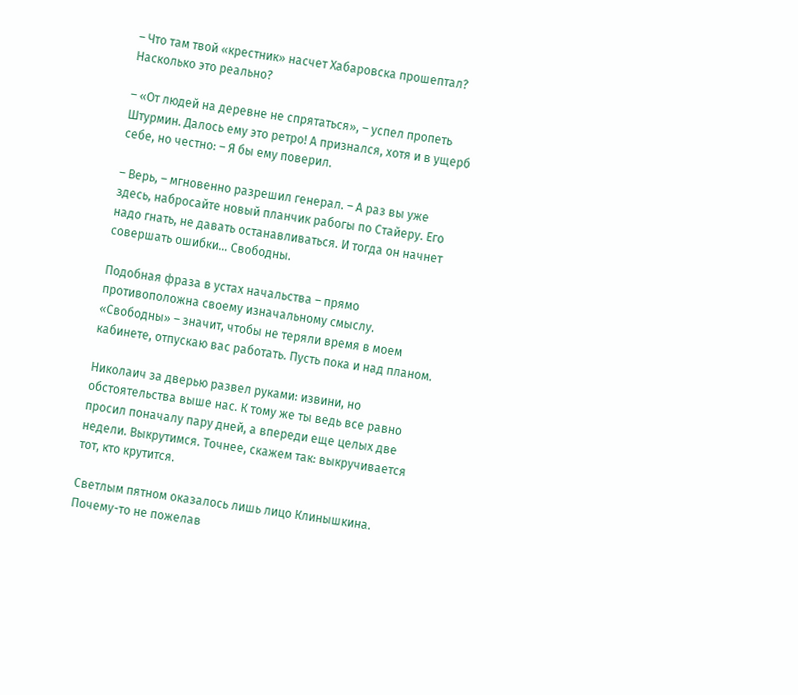– Что там твой «крестник» насчет Хабаровска прошептал? Насколько это реально?

– «От людей на деревне не спрятаться», – успел пропеть Штурмин. Далось ему это ретро! А признался, хотя и в ущерб себе, но честно: – Я бы ему поверил.

– Верь, – мгновенно разрешил генерал. – А раз вы уже здесь, набросайте новый планчик рабогы по Стайеру. Его надо гнать, не давать останавливаться. И тогда он начнет совершать ошибки… Свободны.

Подобная фраза в устах начальства – прямо противоположна своему изначальному смыслу. «Свободны» – значит, чтобы не теряли время в моем кабинете, отпускаю вас работать. Пусть пока и над планом.

Николаич за дверью развел руками: извини, но обстоятельства выше нас. К тому же ты ведь все равно просил поначалу пару дней, а впереди еще целых две недели. Выкрутимся. Точнее, скажем так: выкручивается тот, кто крутится.

Светлым пятном оказалось лишь лицо Клинышкина. Почему-то не пожелав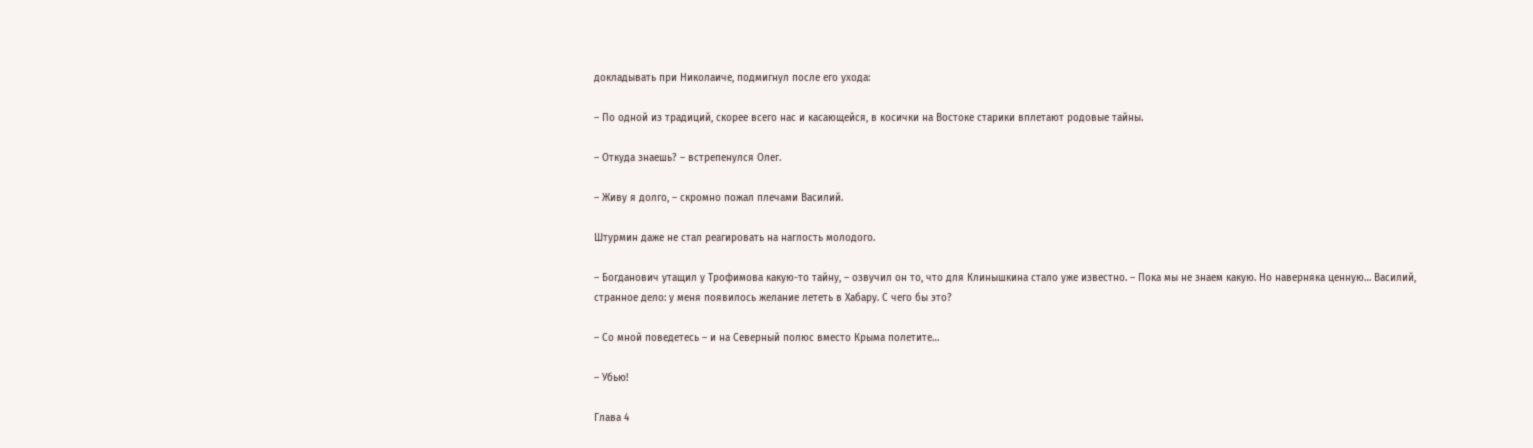докладывать при Николаиче, подмигнул после его ухода:

– По одной из традиций, скорее всего нас и касающейся, в косички на Востоке старики вплетают родовые тайны.

– Откуда знаешь? – встрепенулся Олег.

– Живу я долго, – скромно пожал плечами Василий.

Штурмин даже не стал реагировать на наглость молодого.

– Богданович утащил у Трофимова какую-то тайну, – озвучил он то, что для Клинышкина стало уже известно. – Пока мы не знаем какую. Но наверняка ценную… Василий, странное дело: у меня появилось желание лететь в Хабару. С чего бы это?

– Со мной поведетесь – и на Северный полюс вместо Крыма полетите…

– Убью!

Глава 4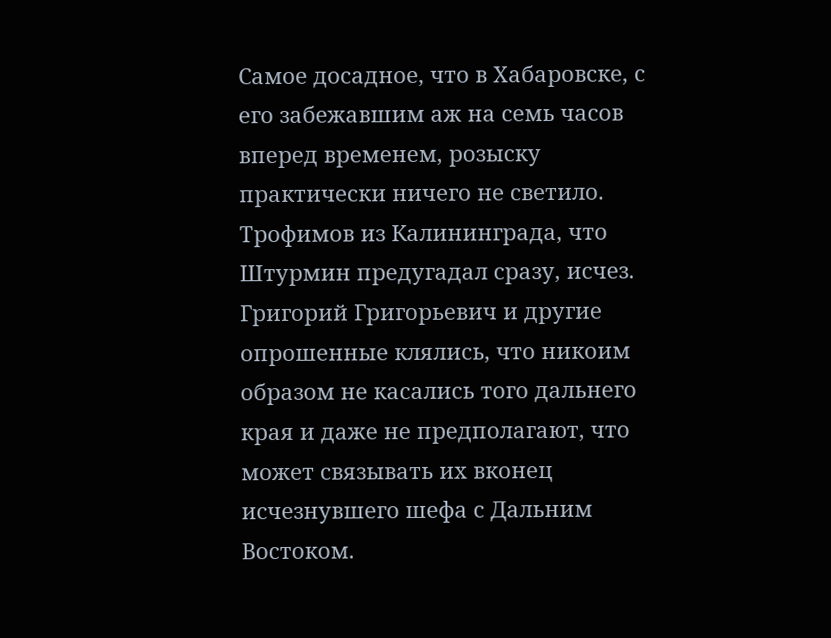Самое досадное, что в Хабаровске, с его забежавшим аж на семь часов вперед временем, розыску практически ничего не светило. Трофимов из Калининграда, что Штурмин предугадал сразу, исчез. Григорий Григорьевич и другие опрошенные клялись, что никоим образом не касались того дальнего края и даже не предполагают, что может связывать их вконец исчезнувшего шефа с Дальним Востоком.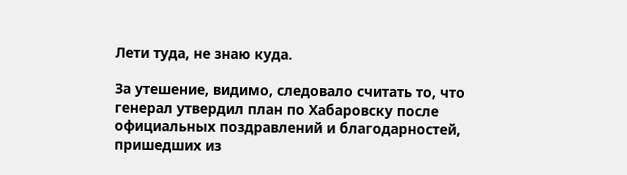Лети туда, не знаю куда.

За утешение, видимо, следовало считать то, что генерал утвердил план по Хабаровску после официальных поздравлений и благодарностей, пришедших из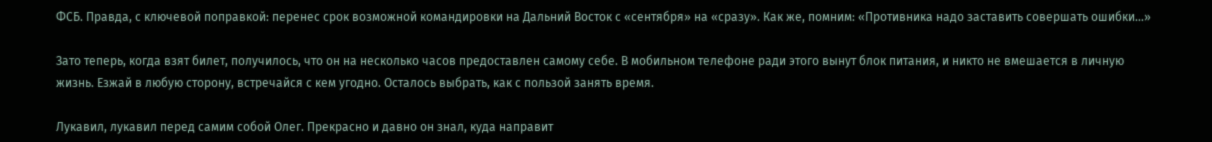ФСБ. Правда, с ключевой поправкой: перенес срок возможной командировки на Дальний Восток с «сентября» на «сразу». Как же, помним: «Противника надо заставить совершать ошибки…»

Зато теперь, когда взят билет, получилось, что он на несколько часов предоставлен самому себе. В мобильном телефоне ради этого вынут блок питания, и никто не вмешается в личную жизнь. Езжай в любую сторону, встречайся с кем угодно. Осталось выбрать, как с пользой занять время.

Лукавил, лукавил перед самим собой Олег. Прекрасно и давно он знал, куда направит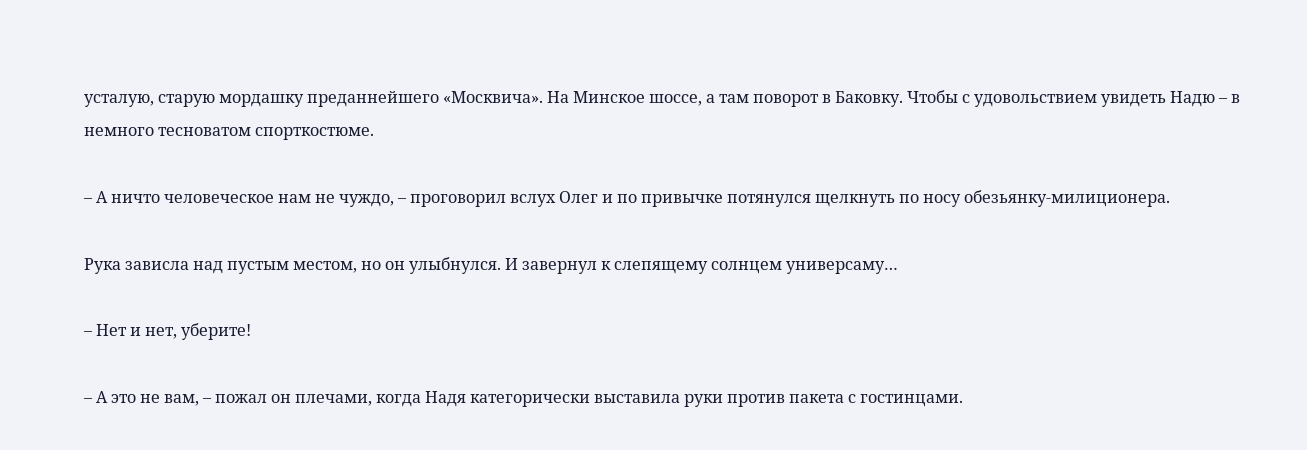усталую, старую мордашку преданнейшего «Москвича». На Минское шоссе, а там поворот в Баковку. Чтобы с удовольствием увидеть Надю – в немного тесноватом спорткостюме.

– А ничто человеческое нам не чуждо, – проговорил вслух Олег и по привычке потянулся щелкнуть по носу обезьянку-милиционера.

Рука зависла над пустым местом, но он улыбнулся. И завернул к слепящему солнцем универсаму…

– Нет и нет, уберите!

– А это не вам, – пожал он плечами, когда Надя категорически выставила руки против пакета с гостинцами.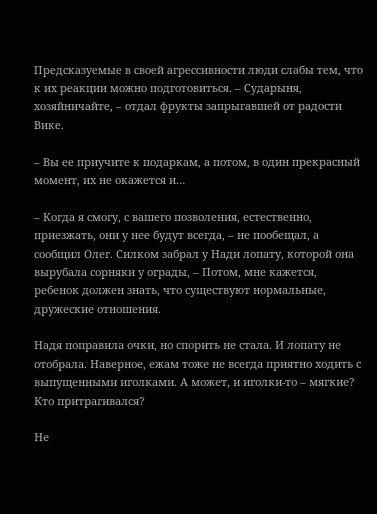Предсказуемые в своей агрессивности люди слабы тем, что к их реакции можно подготовиться. – Сударыня, хозяйничайте, – отдал фрукты запрыгавшей от радости Вике.

– Вы ее приучите к подаркам, а потом, в один прекрасный момент, их не окажется и…

– Когда я смогу, с вашего позволения, естественно, приезжать, они у нее будут всегда, – не пообещал, а сообщил Олег. Силком забрал у Нади лопату, которой она вырубала сорняки у ограды, – Потом, мне кажется, ребенок должен знать, что существуют нормальные, дружеские отношения.

Надя поправила очки, но спорить не стала. И лопату не отобрала. Наверное, ежам тоже не всегда приятно ходить с выпущенными иголками. А может, и иголки-то – мягкие? Кто притрагивался?

Не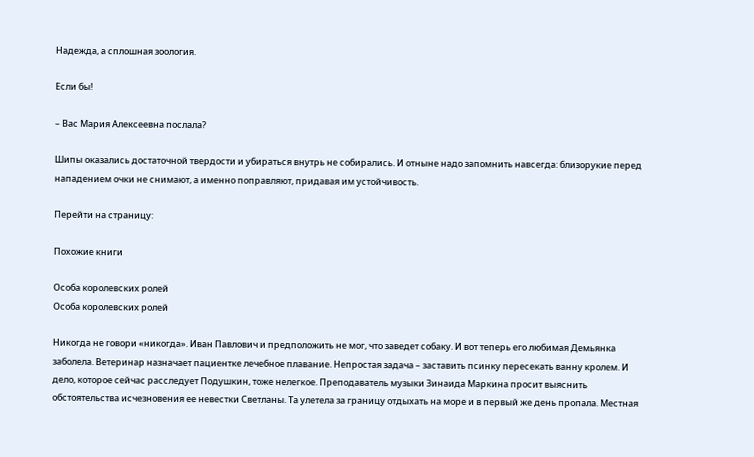Надежда, а сплошная зоология.

Если бы!

– Вас Мария Алексеевна послала?

Шипы оказались достаточной твердости и убираться внутрь не собирались. И отныне надо запомнить навсегда: близорукие перед нападением очки не снимают, а именно поправляют, придавая им устойчивость.

Перейти на страницу:

Похожие книги

Особа королевских ролей
Особа королевских ролей

Никогда не говори «никогда». Иван Павлович и предположить не мог, что заведет собаку. И вот теперь его любимая Демьянка заболела. Ветеринар назначает пациентке лечебное плавание. Непростая задача – заставить псинку пересекать ванну кролем. И дело, которое сейчас расследует Подушкин, тоже нелегкое. Преподаватель музыки Зинаида Маркина просит выяснить обстоятельства исчезновения ее невестки Светланы. Та улетела за границу отдыхать на море и в первый же день пропала. Местная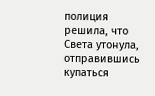полиция решила, что Света утонула, отправившись купаться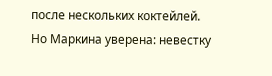после нескольких коктейлей. Но Маркина уверена: невестку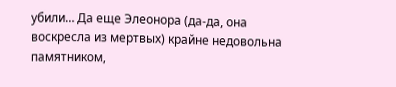убили… Да еще Элеонора (да-да, она воскресла из мертвых) крайне недовольна памятником,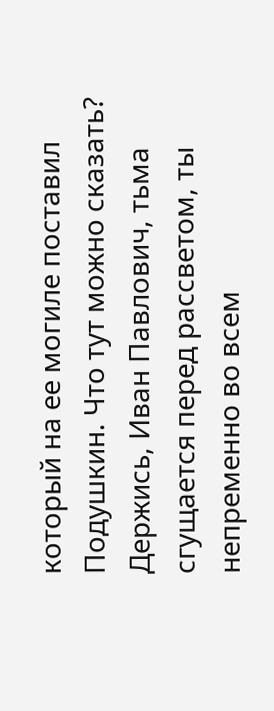который на ее могиле поставил Подушкин. Что тут можно сказать? Держись, Иван Павлович, тьма сгущается перед рассветом, ты непременно во всем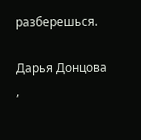разберешься.

Дарья Донцова ,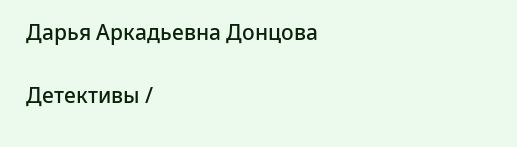Дарья Аркадьевна Донцова

Детективы /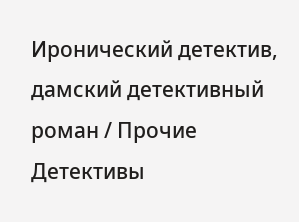Иронический детектив, дамский детективный роман / Прочие Детективы